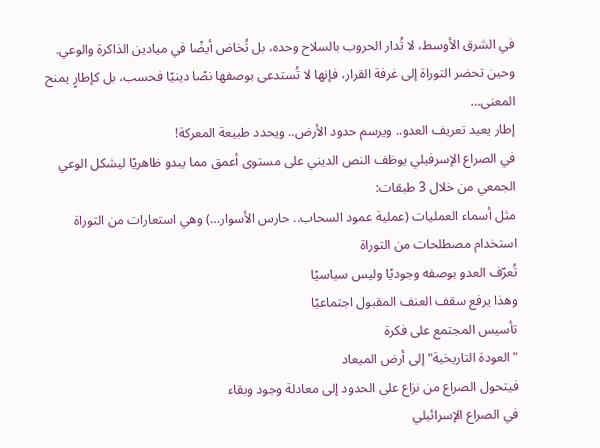في الشرق الأوسط، لا تُدار الحروب بالسلاح وحده، بل تُخاض أيضًا في ميادين الذاكرة والوعي.
وحين تحضر التوراة إلى غرفة القرار، فإنها لا تُستدعى بوصفها نصًا دينيًا فحسب، بل كإطارٍ يمنح المعنى…
إطار يعيد تعريف العدو.. ويرسم حدود الأرض.. ويحدد طبيعة المعركة!
في الصراع الإسرفيلي يوظف النص الديني على مستوى أعمق مما يبدو ظاهريًا ليشكل الوعي الجمعي من خلال 3 طبقات:
مثل أسماء العمليات (عملية عمود السحاب.. حارس الأسوار…) وهي استعارات من التوراة
استخدام مصطلحات من التوراة
تُعرّف العدو بوصفه وجوديًا وليس سياسيًا
وهذا يرفع سقف العنف المقبول اجتماعيًا
تأسيس المجتمع على فكرة
"العودة التاريخية" إلى أرض الميعاد
فيتحول الصراع من نزاع على الحدود إلى معادلة وجود وبقاء
في الصراع الإسرائيلي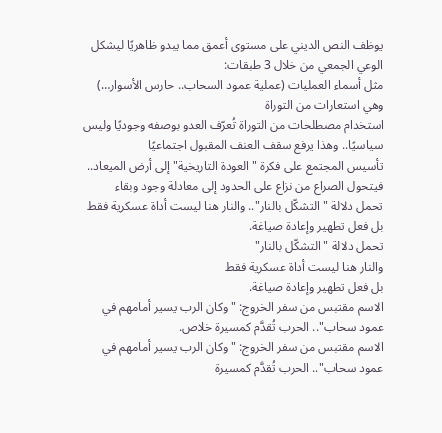يوظف النص الديني على مستوى أعمق مما يبدو ظاهريًا ليشكل الوعي الجمعي من خلال 3 طبقات:
مثل أسماء العمليات (عملية عمود السحاب.. حارس الأسوار…) وهي استعارات من التوراة
استخدام مصطلحات من التوراة تُعرّف العدو بوصفه وجوديًا وليس سياسيًا.. وهذا يرفع سقف العنف المقبول اجتماعيًا
تأسيس المجتمع على فكرة "العودة التاريخية" إلى أرض الميعاد.. فيتحول الصراع من نزاع على الحدود إلى معادلة وجود وبقاء
تحمل دلالة "التشكّل بالنار".. والنار هنا ليست أداة عسكرية فقط بل فعل تطهير وإعادة صياغة.
تحمل دلالة "التشكّل بالنار"
والنار هنا ليست أداة عسكرية فقط
بل فعل تطهير وإعادة صياغة.
الاسم مقتبس من سفر الخروج: "وكان الرب يسير أمامهم في عمود سحاب".. الحرب تُقدَّم كمسيرة خلاص.
الاسم مقتبس من سفر الخروج: "وكان الرب يسير أمامهم في عمود سحاب".. الحرب تُقدَّم كمسيرة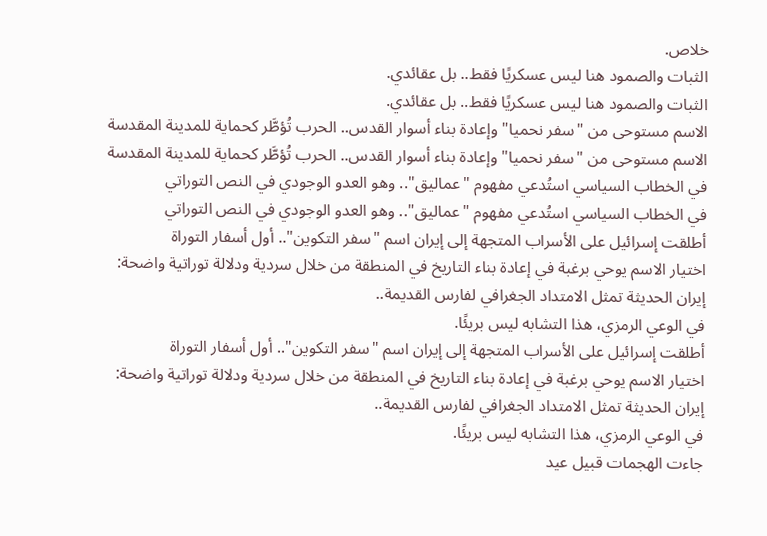خلاص.
الثبات والصمود هنا ليس عسكريًا فقط.. بل عقائدي.
الثبات والصمود هنا ليس عسكريًا فقط.. بل عقائدي.
الاسم مستوحى من "سفر نحميا" وإعادة بناء أسوار القدس.. الحرب تُؤطَّر كحماية للمدينة المقدسة
الاسم مستوحى من "سفر نحميا" وإعادة بناء أسوار القدس.. الحرب تُؤطَّر كحماية للمدينة المقدسة
في الخطاب السياسي استُدعي مفهوم "عماليق".. وهو العدو الوجودي في النص التوراتي
في الخطاب السياسي استُدعي مفهوم "عماليق".. وهو العدو الوجودي في النص التوراتي
أطلقت إسرائيل على الأسراب المتجهة إلى إيران اسم "سفر التكوين".. أول أسفار التوراة
اختيار الاسم يوحي برغبة في إعادة بناء التاريخ في المنطقة من خلال سردية ودلالة توراتية واضحة:
إيران الحديثة تمثل الامتداد الجغرافي لفارس القديمة..
في الوعي الرمزي، هذا التشابه ليس بريئًا.
أطلقت إسرائيل على الأسراب المتجهة إلى إيران اسم "سفر التكوين".. أول أسفار التوراة
اختيار الاسم يوحي برغبة في إعادة بناء التاريخ في المنطقة من خلال سردية ودلالة توراتية واضحة:
إيران الحديثة تمثل الامتداد الجغرافي لفارس القديمة..
في الوعي الرمزي، هذا التشابه ليس بريئًا.
جاءت الهجمات قبيل عيد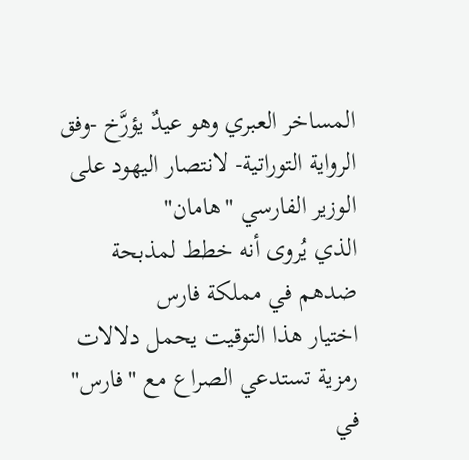المساخر العبري وهو عيدٌ يؤرَّخ -وفق الرواية التوراتية- لانتصار اليهود على الوزير الفارسي "هامان"
الذي يُروى أنه خطط لمذبحة ضدهم في مملكة فارس
اختيار هذا التوقيت يحمل دلالات رمزية تستدعي الصراع مع "فارس" في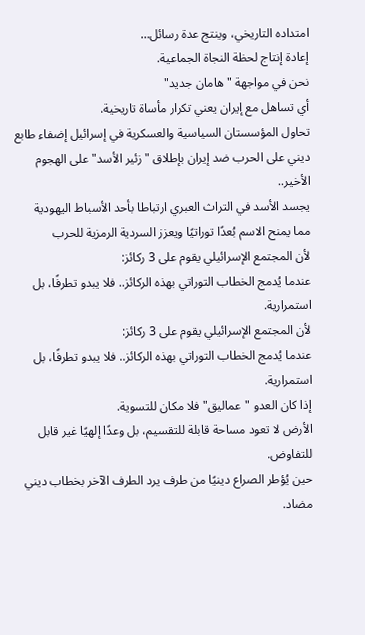امتداده التاريخي، وينتج عدة رسائل…
إعادة إنتاج لحظة النجاة الجماعية.
نحن في مواجهة "هامان جديد"
أي تساهل مع إيران يعني تكرار مأساة تاريخية.
تحاول المؤسستان السياسية والعسكرية في إسرائيل إضفاء طابع ديني على الحرب ضد إيران بإطلاق "زئير الأسد" على الهجوم الأخير..
يجسد الأسد في التراث العبري ارتباطا بأحد الأسباط اليهودية
مما يمنح الاسم بُعدًا توراتيًا ويعزز السردية الرمزية للحرب
لأن المجتمع الإسرائيلي يقوم على 3 ركائز:
عندما يُدمج الخطاب التوراتي بهذه الركائز.. فلا يبدو تطرفًا، بل استمرارية.
لأن المجتمع الإسرائيلي يقوم على 3 ركائز:
عندما يُدمج الخطاب التوراتي بهذه الركائز.. فلا يبدو تطرفًا، بل استمرارية.
إذا كان العدو "عماليق" فلا مكان للتسوية.
الأرض لا تعود مساحة قابلة للتقسيم، بل وعدًا إلهيًا غير قابل للتفاوض.
حين يُؤطر الصراع دينيًا من طرف يرد الطرف الآخر بخطاب ديني مضاد.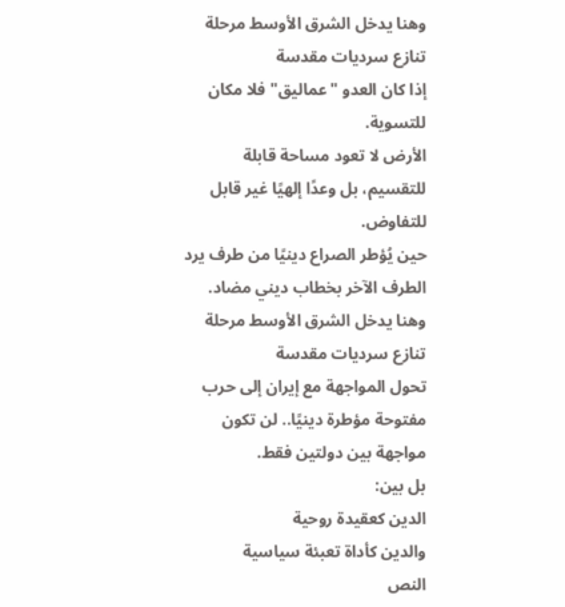وهنا يدخل الشرق الأوسط مرحلة تنازع سرديات مقدسة
إذا كان العدو "عماليق" فلا مكان للتسوية.
الأرض لا تعود مساحة قابلة للتقسيم، بل وعدًا إلهيًا غير قابل للتفاوض.
حين يُؤطر الصراع دينيًا من طرف يرد الطرف الآخر بخطاب ديني مضاد.
وهنا يدخل الشرق الأوسط مرحلة تنازع سرديات مقدسة
تحول المواجهة مع إيران إلى حرب مفتوحة مؤطرة دينيًا.. لن تكون مواجهة بين دولتين فقط.
بل بين:
الدين كعقيدة روحية
والدين كأداة تعبئة سياسية
النص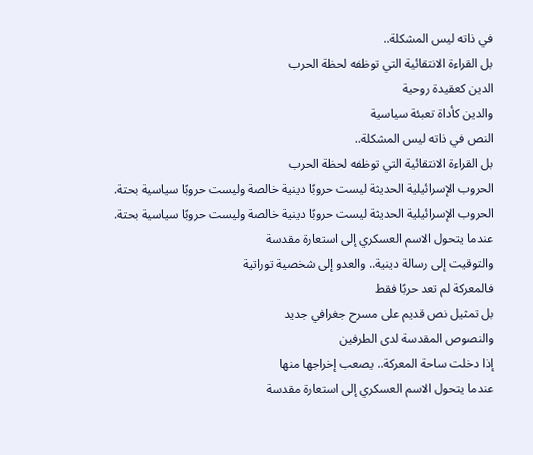في ذاته ليس المشكلة..
بل القراءة الانتقائية التي توظفه لحظة الحرب
الدين كعقيدة روحية
والدين كأداة تعبئة سياسية
النص في ذاته ليس المشكلة..
بل القراءة الانتقائية التي توظفه لحظة الحرب
الحروب الإسرائيلية الحديثة ليست حروبًا دينية خالصة وليست حروبًا سياسية بحتة.
الحروب الإسرائيلية الحديثة ليست حروبًا دينية خالصة وليست حروبًا سياسية بحتة.
عندما يتحول الاسم العسكري إلى استعارة مقدسة
والتوقيت إلى رسالة دينية.. والعدو إلى شخصية توراتية
فالمعركة لم تعد حربًا فقط
بل تمثيل نص قديم على مسرح جغرافي جديد
والنصوص المقدسة لدى الطرفين
إذا دخلت ساحة المعركة.. يصعب إخراجها منها
عندما يتحول الاسم العسكري إلى استعارة مقدسة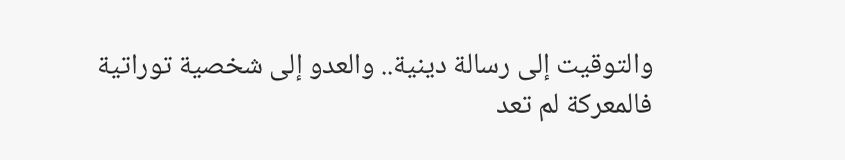والتوقيت إلى رسالة دينية.. والعدو إلى شخصية توراتية
فالمعركة لم تعد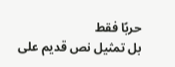حربًا فقط
بل تمثيل نص قديم على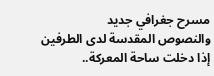مسرح جغرافي جديد
والنصوص المقدسة لدى الطرفين
إذا دخلت ساحة المعركة..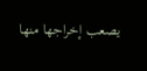يصعب إخراجها منها